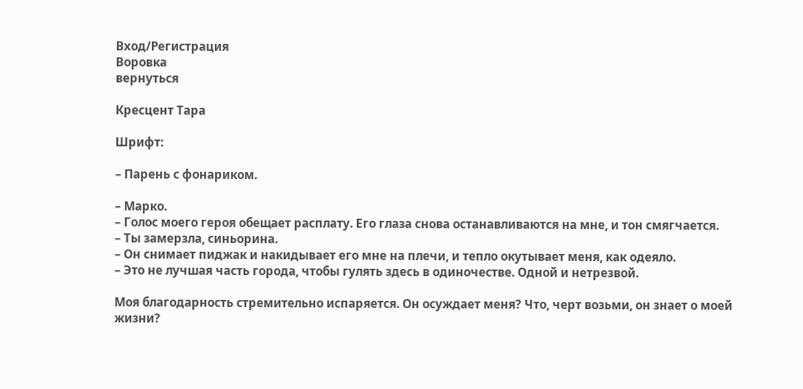Вход/Регистрация
Воровка
вернуться

Кресцент Тара

Шрифт:

– Парень с фонариком.

– Марко.
– Голос моего героя обещает расплату. Его глаза снова останавливаются на мне, и тон смягчается.
– Ты замерзла, синьорина.
– Он снимает пиджак и накидывает его мне на плечи, и тепло окутывает меня, как одеяло.
– Это не лучшая часть города, чтобы гулять здесь в одиночестве. Одной и нетрезвой.

Моя благодарность стремительно испаряется. Он осуждает меня? Что, черт возьми, он знает о моей жизни?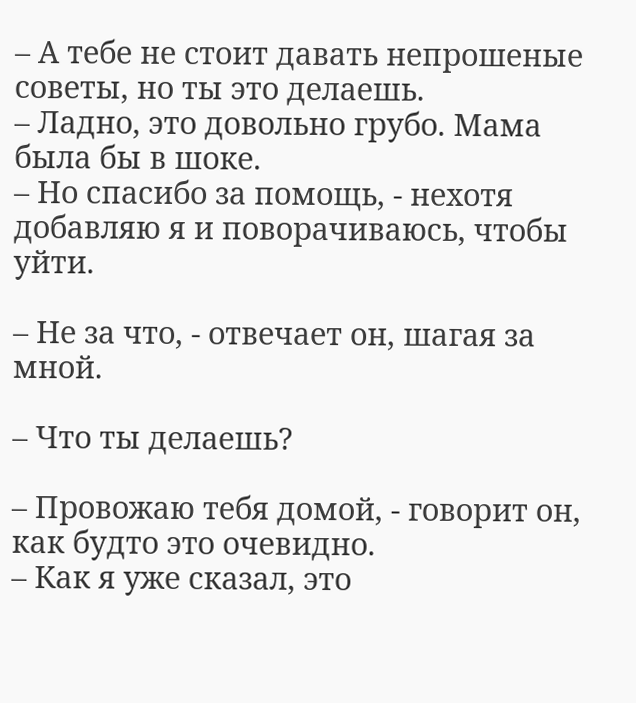– А тебе не стоит давать непрошеные советы, но ты это делаешь.
– Ладно, это довольно грубо. Мама была бы в шоке.
– Но спасибо за помощь, - нехотя добавляю я и поворачиваюсь, чтобы уйти.

– Не за что, - отвечает он, шагая за мной.

– Что ты делаешь?

– Провожаю тебя домой, - говорит он, как будто это очевидно.
– Как я уже сказал, это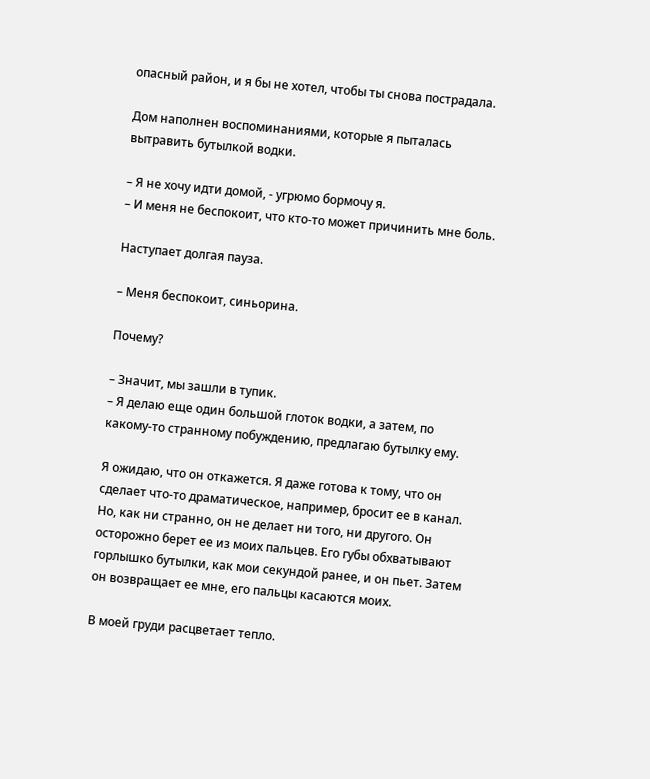опасный район, и я бы не хотел, чтобы ты снова пострадала.

Дом наполнен воспоминаниями, которые я пыталась вытравить бутылкой водки.

– Я не хочу идти домой, - угрюмо бормочу я.
– И меня не беспокоит, что кто-то может причинить мне боль.

Наступает долгая пауза.

– Меня беспокоит, синьорина.

Почему?

– Значит, мы зашли в тупик.
– Я делаю еще один большой глоток водки, а затем, по какому-то странному побуждению, предлагаю бутылку ему.

Я ожидаю, что он откажется. Я даже готова к тому, что он сделает что-то драматическое, например, бросит ее в канал. Но, как ни странно, он не делает ни того, ни другого. Он осторожно берет ее из моих пальцев. Его губы обхватывают горлышко бутылки, как мои секундой ранее, и он пьет. Затем он возвращает ее мне, его пальцы касаются моих.

В моей груди расцветает тепло.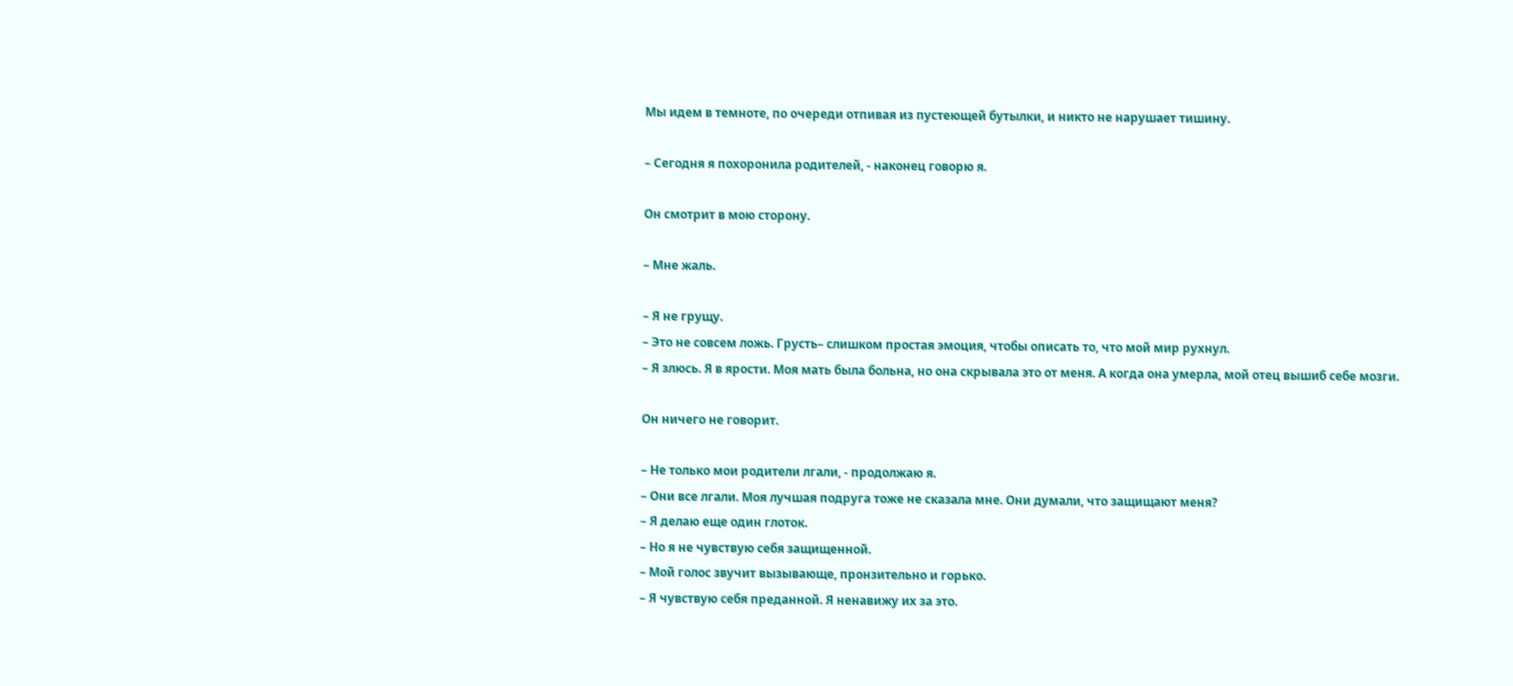Мы идем в темноте, по очереди отпивая из пустеющей бутылки, и никто не нарушает тишину.

– Сегодня я похоронила родителей, - наконец говорю я.

Он смотрит в мою сторону.

– Мне жаль.

– Я не грущу.
– Это не совсем ложь. Грусть– слишком простая эмоция, чтобы описать то, что мой мир рухнул.
– Я злюсь. Я в ярости. Моя мать была больна, но она скрывала это от меня. А когда она умерла, мой отец вышиб себе мозги.

Он ничего не говорит.

– Не только мои родители лгали, - продолжаю я.
– Они все лгали. Моя лучшая подруга тоже не сказала мне. Они думали, что защищают меня?
– Я делаю еще один глоток.
– Но я не чувствую себя защищенной.
– Мой голос звучит вызывающе, пронзительно и горько.
– Я чувствую себя преданной. Я ненавижу их за это.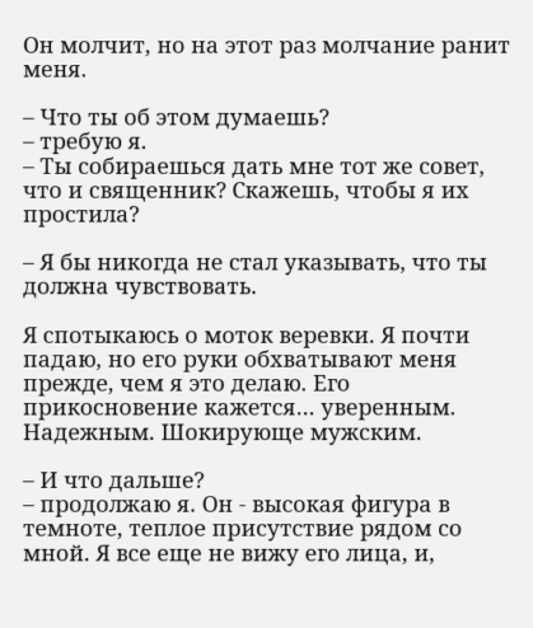Он молчит, но на этот раз молчание ранит меня.

– Что ты об этом думаешь?
– требую я.
– Ты собираешься дать мне тот же совет, что и священник? Скажешь, чтобы я их простила?

– Я бы никогда не стал указывать, что ты должна чувствовать.

Я спотыкаюсь о моток веревки. Я почти падаю, но его руки обхватывают меня прежде, чем я это делаю. Его прикосновение кажется… уверенным. Надежным. Шокирующе мужским.

– И что дальше?
– продолжаю я. Он - высокая фигура в темноте, теплое присутствие рядом со мной. Я все еще не вижу его лица, и,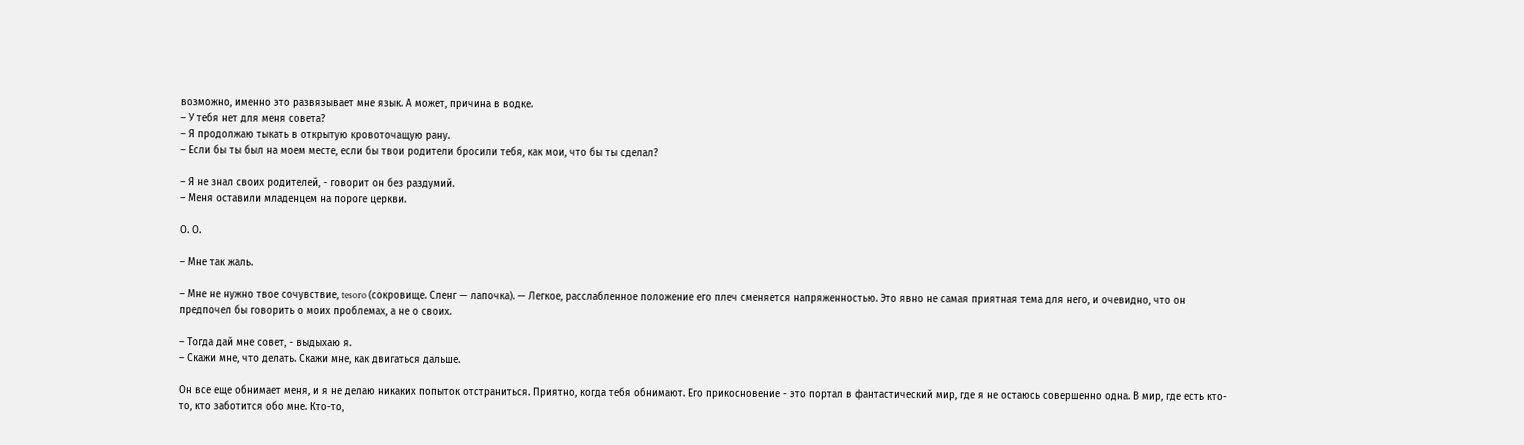возможно, именно это развязывает мне язык. А может, причина в водке.
– У тебя нет для меня совета?
– Я продолжаю тыкать в открытую кровоточащую рану.
– Если бы ты был на моем месте, если бы твои родители бросили тебя, как мои, что бы ты сделал?

– Я не знал своих родителей, - говорит он без раздумий.
– Меня оставили младенцем на пороге церкви.

О. О.

– Мне так жаль.

– Мне не нужно твое сочувствие, tesoro (сокровище. Сленг — лапочка). — Легкое, расслабленное положение его плеч сменяется напряженностью. Это явно не самая приятная тема для него, и очевидно, что он предпочел бы говорить о моих проблемах, а не о своих.

– Тогда дай мне совет, - выдыхаю я.
– Скажи мне, что делать. Скажи мне, как двигаться дальше.

Он все еще обнимает меня, и я не делаю никаких попыток отстраниться. Приятно, когда тебя обнимают. Его прикосновение - это портал в фантастический мир, где я не остаюсь совершенно одна. В мир, где есть кто-то, кто заботится обо мне. Кто-то,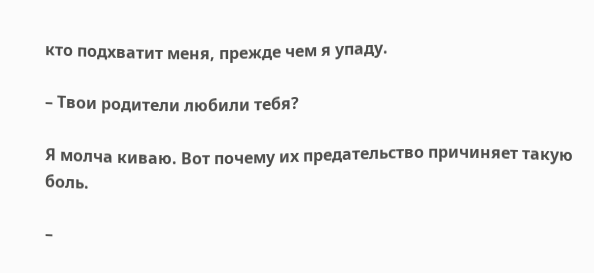кто подхватит меня, прежде чем я упаду.

– Твои родители любили тебя?

Я молча киваю. Вот почему их предательство причиняет такую боль.

–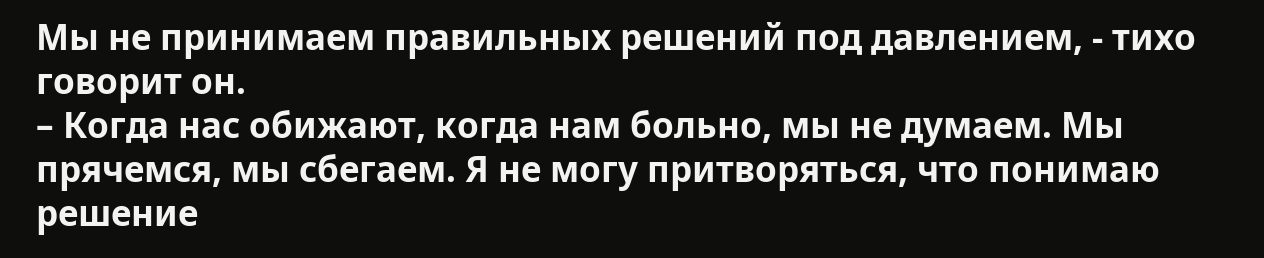Мы не принимаем правильных решений под давлением, - тихо говорит он.
– Когда нас обижают, когда нам больно, мы не думаем. Мы прячемся, мы сбегаем. Я не могу притворяться, что понимаю решение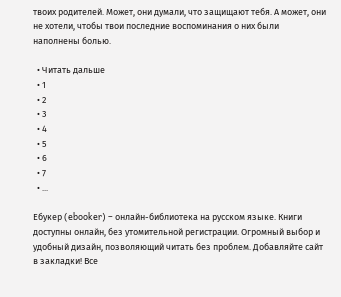твоих родителей. Может, они думали, что защищают тебя. А может, они не хотели, чтобы твои последние воспоминания о них были наполнены болью.

  • Читать дальше
  • 1
  • 2
  • 3
  • 4
  • 5
  • 6
  • 7
  • ...

Ебукер (ebooker) – онлайн-библиотека на русском языке. Книги доступны онлайн, без утомительной регистрации. Огромный выбор и удобный дизайн, позволяющий читать без проблем. Добавляйте сайт в закладки! Все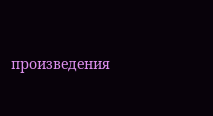произведения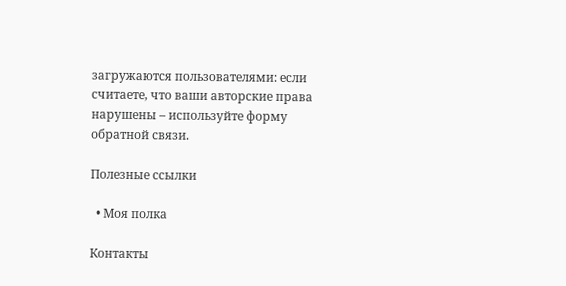загружаются пользователями: если считаете, что ваши авторские права нарушены – используйте форму обратной связи.

Полезные ссылки

  • Моя полка

Контакты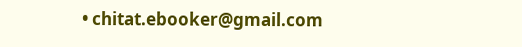• chitat.ebooker@gmail.com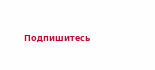Подпишитесь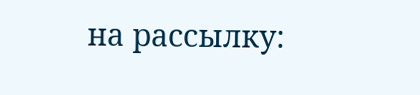на рассылку: